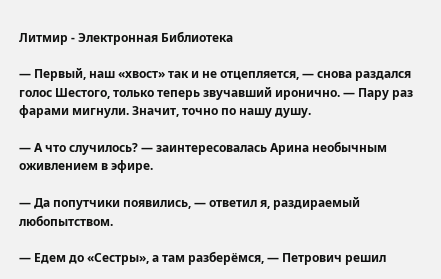Литмир - Электронная Библиотека

— Первый, наш «хвост» так и не отцепляется, — снова раздался голос Шестого, только теперь звучавший иронично. — Пару раз фарами мигнули. Значит, точно по нашу душу.

— А что случилось? — заинтересовалась Арина необычным оживлением в эфире.

— Да попутчики появились, — ответил я, раздираемый любопытством.

— Едем до «Сестры», а там разберёмся, — Петрович решил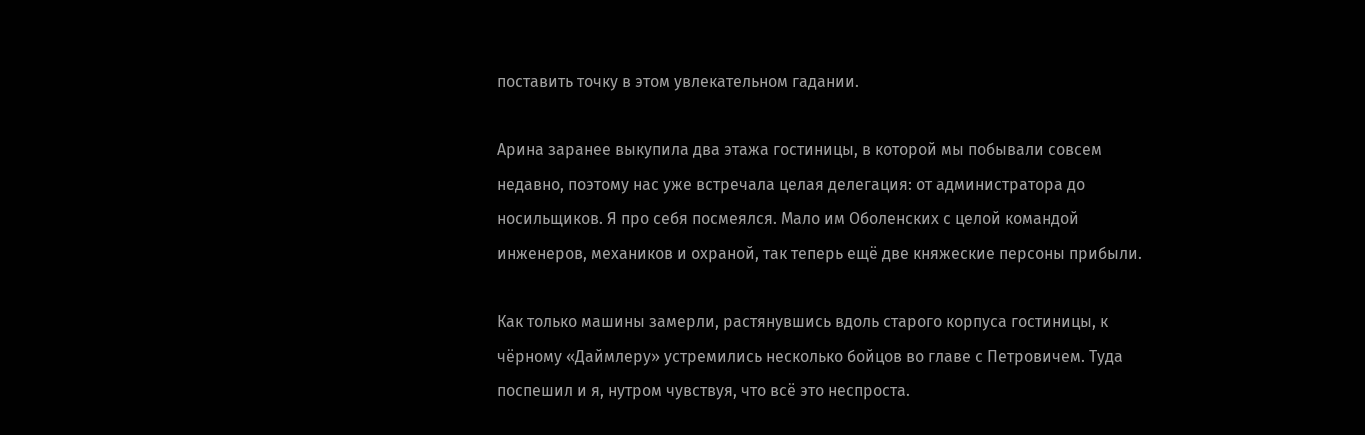поставить точку в этом увлекательном гадании.

Арина заранее выкупила два этажа гостиницы, в которой мы побывали совсем недавно, поэтому нас уже встречала целая делегация: от администратора до носильщиков. Я про себя посмеялся. Мало им Оболенских с целой командой инженеров, механиков и охраной, так теперь ещё две княжеские персоны прибыли.

Как только машины замерли, растянувшись вдоль старого корпуса гостиницы, к чёрному «Даймлеру» устремились несколько бойцов во главе с Петровичем. Туда поспешил и я, нутром чувствуя, что всё это неспроста.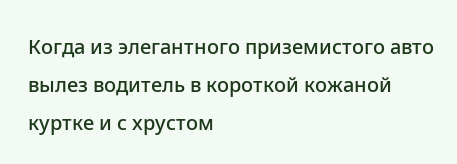Когда из элегантного приземистого авто вылез водитель в короткой кожаной куртке и с хрустом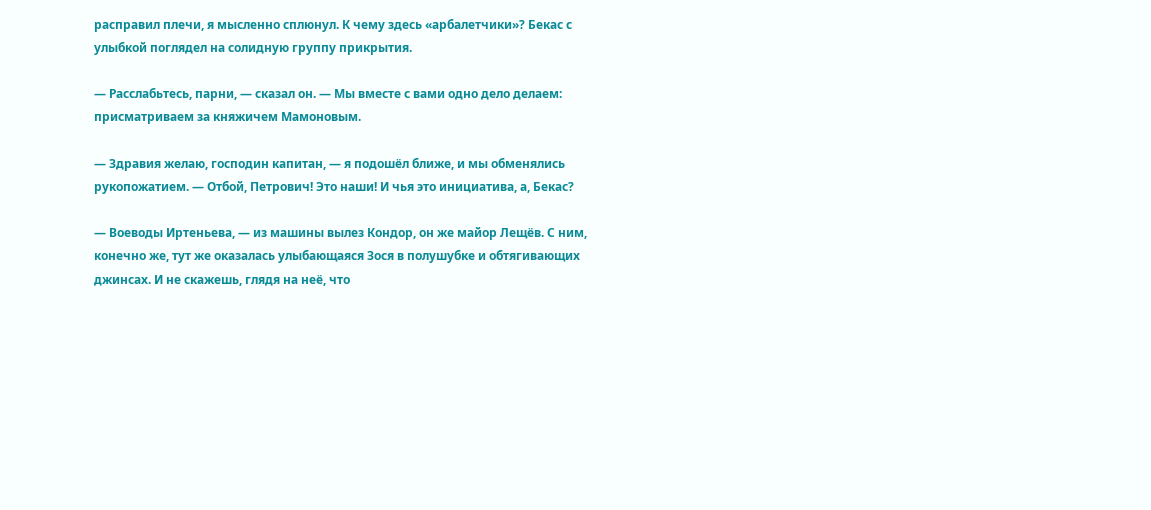расправил плечи, я мысленно сплюнул. К чему здесь «арбалетчики»? Бекас с улыбкой поглядел на солидную группу прикрытия.

— Расслабьтесь, парни, — сказал он. — Мы вместе с вами одно дело делаем: присматриваем за княжичем Мамоновым.

— Здравия желаю, господин капитан, — я подошёл ближе, и мы обменялись рукопожатием. — Отбой, Петрович! Это наши! И чья это инициатива, а, Бекас?

— Воеводы Иртеньева, — из машины вылез Кондор, он же майор Лещёв. С ним, конечно же, тут же оказалась улыбающаяся Зося в полушубке и обтягивающих джинсах. И не скажешь, глядя на неё, что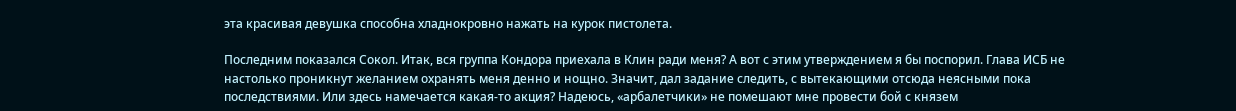эта красивая девушка способна хладнокровно нажать на курок пистолета.

Последним показался Сокол. Итак, вся группа Кондора приехала в Клин ради меня? А вот с этим утверждением я бы поспорил. Глава ИСБ не настолько проникнут желанием охранять меня денно и нощно. Значит, дал задание следить, с вытекающими отсюда неясными пока последствиями. Или здесь намечается какая-то акция? Надеюсь, «арбалетчики» не помешают мне провести бой с князем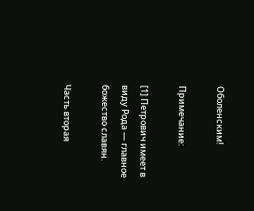Оболенским!

Примечание:

[1] Петрович имеет в виду Рода — главное божество славян.

Часть вторая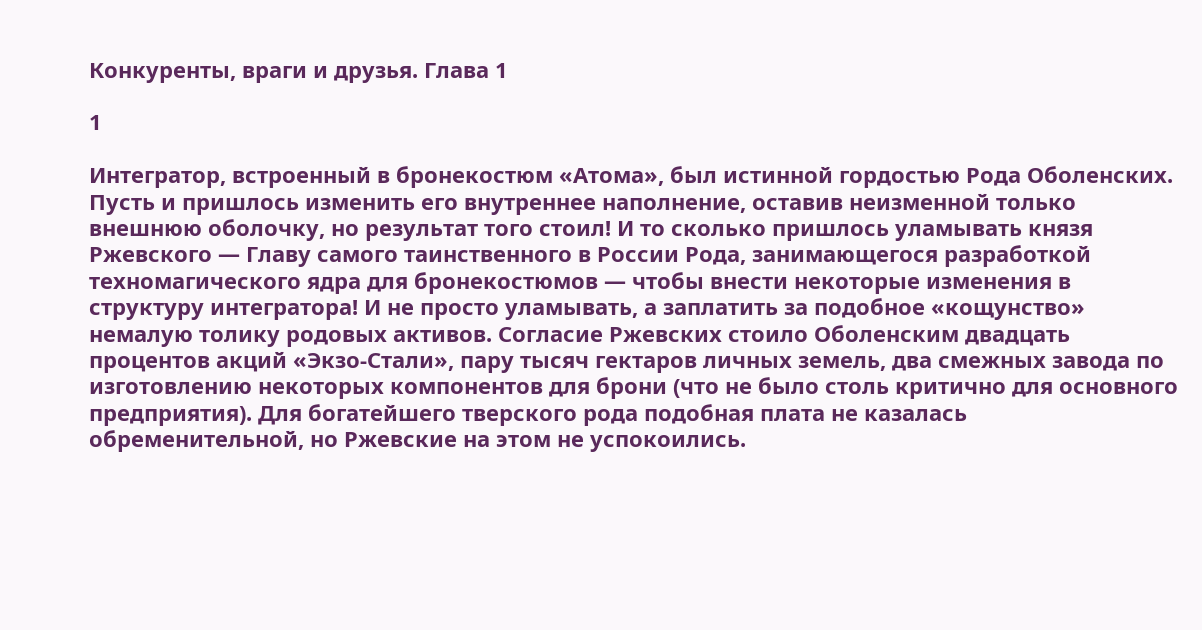Конкуренты, враги и друзья. Глава 1

1

Интегратор, встроенный в бронекостюм «Атома», был истинной гордостью Рода Оболенских. Пусть и пришлось изменить его внутреннее наполнение, оставив неизменной только внешнюю оболочку, но результат того стоил! И то сколько пришлось уламывать князя Ржевского — Главу самого таинственного в России Рода, занимающегося разработкой техномагического ядра для бронекостюмов — чтобы внести некоторые изменения в структуру интегратора! И не просто уламывать, а заплатить за подобное «кощунство» немалую толику родовых активов. Согласие Ржевских стоило Оболенским двадцать процентов акций «Экзо-Стали», пару тысяч гектаров личных земель, два смежных завода по изготовлению некоторых компонентов для брони (что не было столь критично для основного предприятия). Для богатейшего тверского рода подобная плата не казалась обременительной, но Ржевские на этом не успокоились.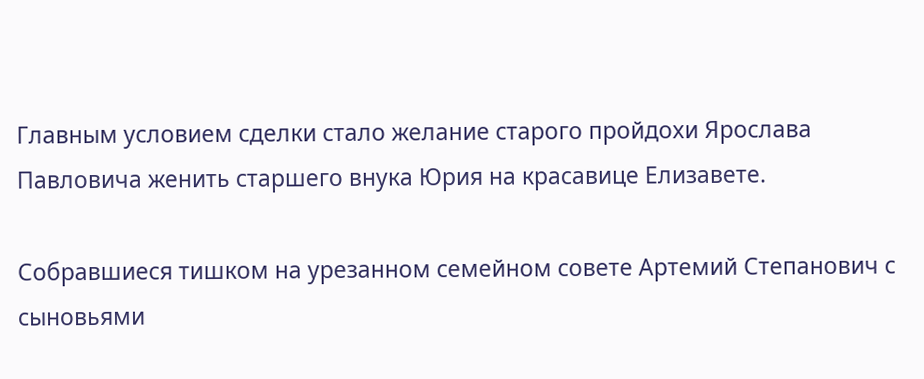Главным условием сделки стало желание старого пройдохи Ярослава Павловича женить старшего внука Юрия на красавице Елизавете.

Собравшиеся тишком на урезанном семейном совете Артемий Степанович с сыновьями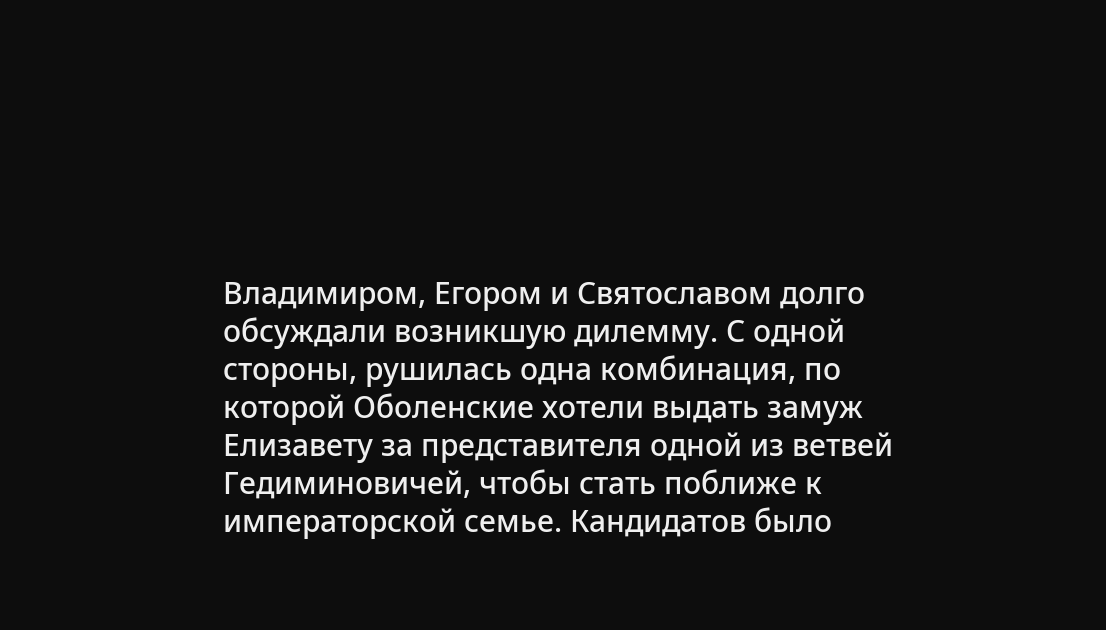Владимиром, Егором и Святославом долго обсуждали возникшую дилемму. С одной стороны, рушилась одна комбинация, по которой Оболенские хотели выдать замуж Елизавету за представителя одной из ветвей Гедиминовичей, чтобы стать поближе к императорской семье. Кандидатов было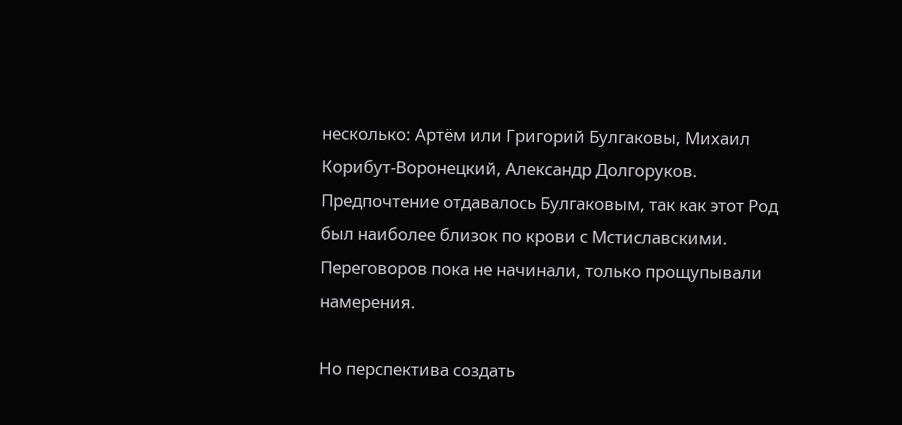несколько: Артём или Григорий Булгаковы, Михаил Корибут-Воронецкий, Александр Долгоруков. Предпочтение отдавалось Булгаковым, так как этот Род был наиболее близок по крови с Мстиславскими. Переговоров пока не начинали, только прощупывали намерения.

Но перспектива создать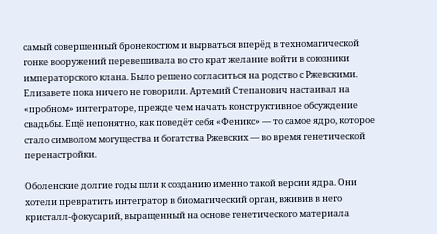самый совершенный бронекостюм и вырваться вперёд в техномагической гонке вооружений перевешивала во сто крат желание войти в союзники императорского клана. Было решено согласиться на родство с Ржевскими. Елизавете пока ничего не говорили. Артемий Степанович настаивал на «пробном» интеграторе, прежде чем начать конструктивное обсуждение свадьбы. Ещё непонятно, как поведёт себя «Феникс» — то самое ядро, которое стало символом могущества и богатства Ржевских — во время генетической перенастройки.

Оболенские долгие годы шли к созданию именно такой версии ядра. Они хотели превратить интегратор в биомагический орган, вживив в него кристалл-фокусарий, выращенный на основе генетического материала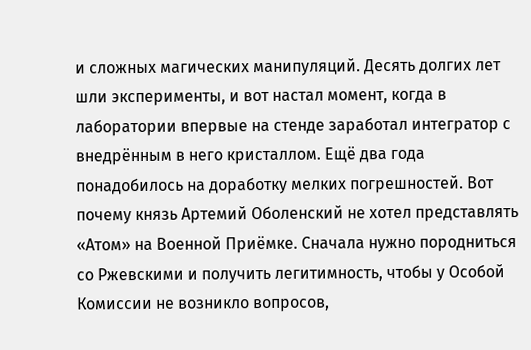и сложных магических манипуляций. Десять долгих лет шли эксперименты, и вот настал момент, когда в лаборатории впервые на стенде заработал интегратор с внедрённым в него кристаллом. Ещё два года понадобилось на доработку мелких погрешностей. Вот почему князь Артемий Оболенский не хотел представлять «Атом» на Военной Приёмке. Сначала нужно породниться со Ржевскими и получить легитимность, чтобы у Особой Комиссии не возникло вопросов,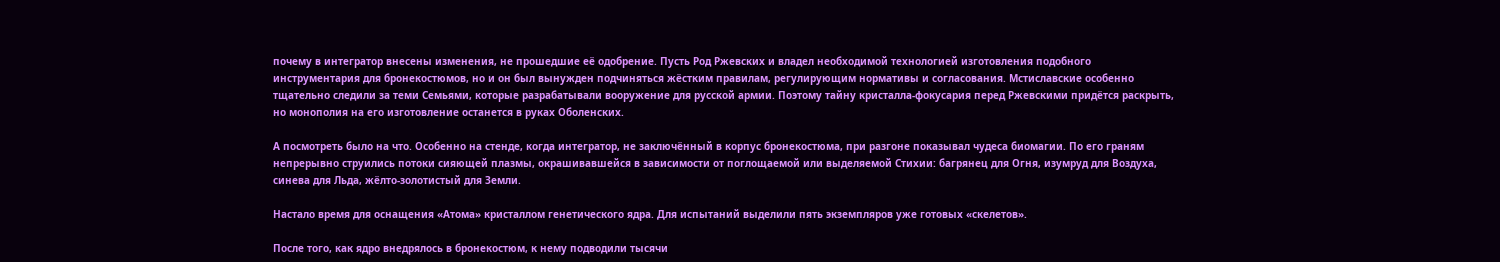почему в интегратор внесены изменения, не прошедшие её одобрение. Пусть Род Ржевских и владел необходимой технологией изготовления подобного инструментария для бронекостюмов, но и он был вынужден подчиняться жёстким правилам, регулирующим нормативы и согласования. Мстиславские особенно тщательно следили за теми Семьями, которые разрабатывали вооружение для русской армии. Поэтому тайну кристалла-фокусария перед Ржевскими придётся раскрыть, но монополия на его изготовление останется в руках Оболенских.

А посмотреть было на что. Особенно на стенде, когда интегратор, не заключённый в корпус бронекостюма, при разгоне показывал чудеса биомагии. По его граням непрерывно струились потоки сияющей плазмы, окрашивавшейся в зависимости от поглощаемой или выделяемой Стихии: багрянец для Огня, изумруд для Воздуха, синева для Льда, жёлто-золотистый для Земли.

Настало время для оснащения «Атома» кристаллом генетического ядра. Для испытаний выделили пять экземпляров уже готовых «скелетов».

После того, как ядро внедрялось в бронекостюм, к нему подводили тысячи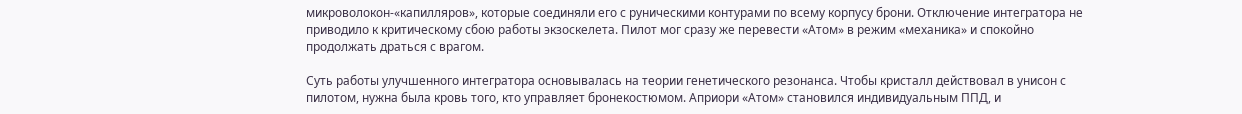микроволокон-«капилляров», которые соединяли его с руническими контурами по всему корпусу брони. Отключение интегратора не приводило к критическому сбою работы экзоскелета. Пилот мог сразу же перевести «Атом» в режим «механика» и спокойно продолжать драться с врагом.

Суть работы улучшенного интегратора основывалась на теории генетического резонанса. Чтобы кристалл действовал в унисон с пилотом, нужна была кровь того, кто управляет бронекостюмом. Априори «Атом» становился индивидуальным ППД, и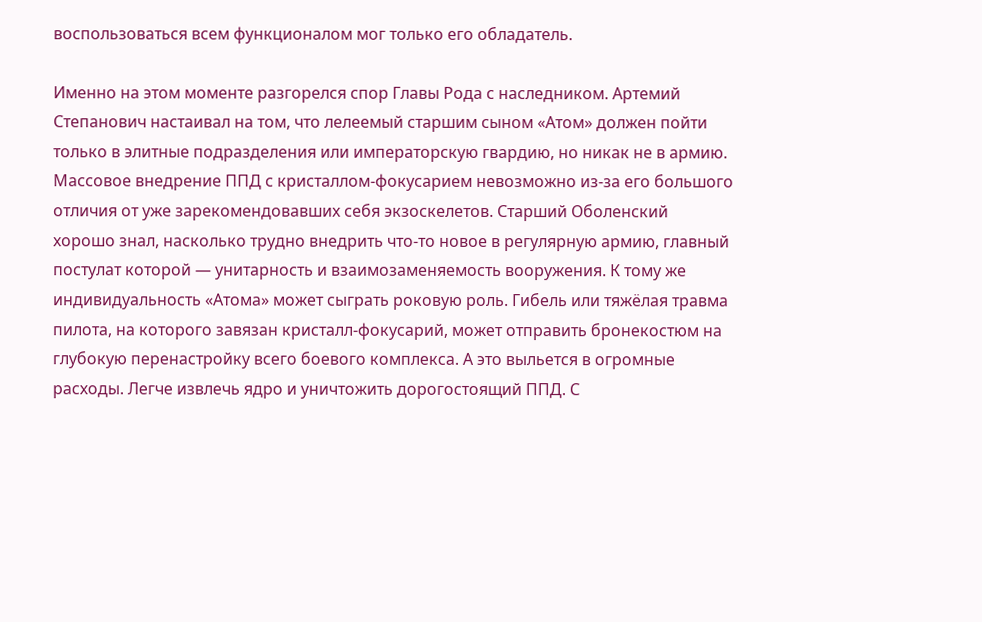воспользоваться всем функционалом мог только его обладатель.

Именно на этом моменте разгорелся спор Главы Рода с наследником. Артемий Степанович настаивал на том, что лелеемый старшим сыном «Атом» должен пойти только в элитные подразделения или императорскую гвардию, но никак не в армию. Массовое внедрение ППД с кристаллом-фокусарием невозможно из-за его большого отличия от уже зарекомендовавших себя экзоскелетов. Старший Оболенский хорошо знал, насколько трудно внедрить что-то новое в регулярную армию, главный постулат которой — унитарность и взаимозаменяемость вооружения. К тому же индивидуальность «Атома» может сыграть роковую роль. Гибель или тяжёлая травма пилота, на которого завязан кристалл-фокусарий, может отправить бронекостюм на глубокую перенастройку всего боевого комплекса. А это выльется в огромные расходы. Легче извлечь ядро и уничтожить дорогостоящий ППД. С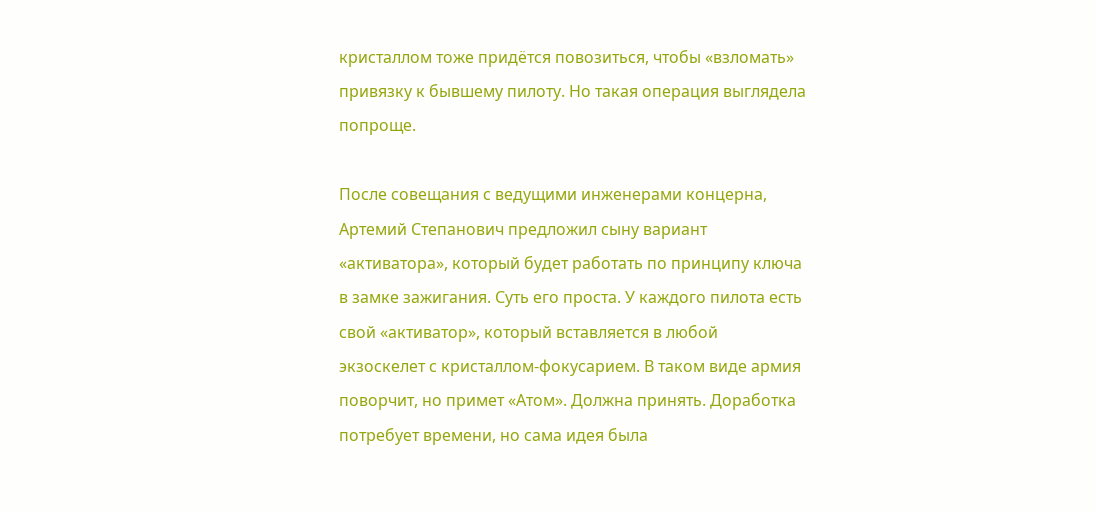кристаллом тоже придётся повозиться, чтобы «взломать» привязку к бывшему пилоту. Но такая операция выглядела попроще.

После совещания с ведущими инженерами концерна, Артемий Степанович предложил сыну вариант «активатора», который будет работать по принципу ключа в замке зажигания. Суть его проста. У каждого пилота есть свой «активатор», который вставляется в любой экзоскелет с кристаллом-фокусарием. В таком виде армия поворчит, но примет «Атом». Должна принять. Доработка потребует времени, но сама идея была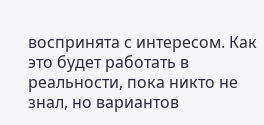воспринята с интересом. Как это будет работать в реальности, пока никто не знал, но вариантов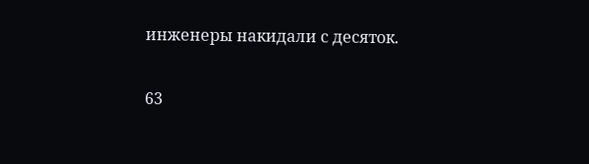инженеры накидали с десяток.

63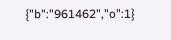{"b":"961462","o":1}